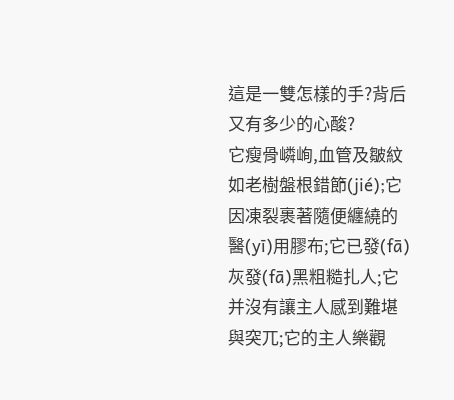這是一雙怎樣的手?背后又有多少的心酸?
它瘦骨嶙峋,血管及皺紋如老樹盤根錯節(jié);它因凍裂裹著隨便纏繞的醫(yī)用膠布;它已發(fā)灰發(fā)黑粗糙扎人;它并沒有讓主人感到難堪與突兀;它的主人樂觀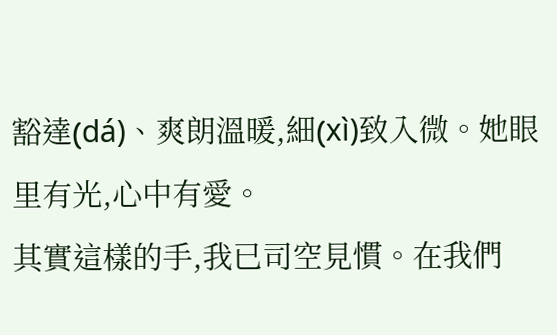豁達(dá)、爽朗溫暖,細(xì)致入微。她眼里有光,心中有愛。
其實這樣的手,我已司空見慣。在我們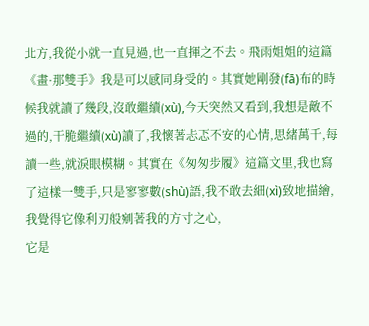北方,我從小就一直見過,也一直揮之不去。飛雨姐姐的這篇《畫·那雙手》我是可以感同身受的。其實她剛發(fā)布的時候我就讀了幾段,沒敢繼續(xù),今天突然又看到,我想是敵不過的,干脆繼續(xù)讀了,我懷著忐忑不安的心情,思緒萬千,每讀一些,就淚眼模糊。其實在《匆匆步履》這篇文里,我也寫了這樣一雙手,只是寥寥數(shù)語,我不敢去細(xì)致地描繪,我覺得它像利刃般剜著我的方寸之心,
它是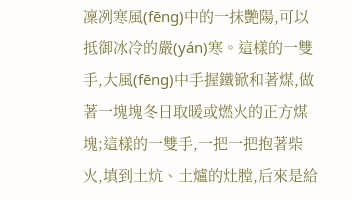凜冽寒風(fēng)中的一抹艷陽,可以抵御冰冷的嚴(yán)寒。這樣的一雙手,大風(fēng)中手握鐵锨和著煤,做著一塊塊冬日取暖或燃火的正方煤塊;這樣的一雙手,一把一把抱著柴火,填到土炕、土爐的灶膛,后來是給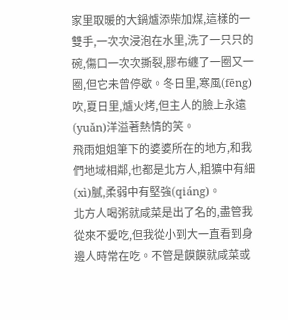家里取暖的大鍋爐添柴加煤,這樣的一雙手,一次次浸泡在水里,洗了一只只的碗,傷口一次次撕裂,膠布纏了一圈又一圈,但它未曾停歇。冬日里,寒風(fēng)吹,夏日里,爐火烤,但主人的臉上永遠(yuǎn)洋溢著熱情的笑。
飛雨姐姐筆下的婆婆所在的地方,和我們地域相鄰,也都是北方人,粗獷中有細(xì)膩,柔弱中有堅強(qiáng)。
北方人喝粥就咸菜是出了名的,盡管我從來不愛吃,但我從小到大一直看到身邊人時常在吃。不管是饃饃就咸菜或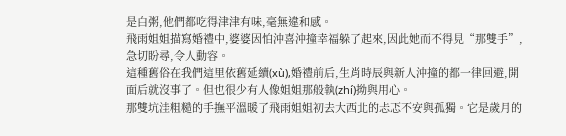是白粥,他們都吃得津津有味,毫無違和感。
飛雨姐姐描寫婚禮中,婆婆因怕沖喜沖撞幸福躲了起來,因此她而不得見“那雙手”,急切盼尋,令人動容。
這種舊俗在我們這里依舊延續(xù),婚禮前后,生肖時辰與新人沖撞的都一律回避,開面后就沒事了。但也很少有人像姐姐那般執(zhí)拗與用心。
那雙坑洼粗糙的手撫平溫暖了飛雨姐姐初去大西北的忐忑不安與孤獨。它是歲月的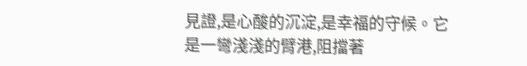見證,是心酸的沉淀,是幸福的守候。它是一彎淺淺的臂港,阻擋著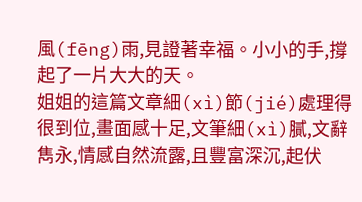風(fēng)雨,見證著幸福。小小的手,撐起了一片大大的天。
姐姐的這篇文章細(xì)節(jié)處理得很到位,畫面感十足,文筆細(xì)膩,文辭雋永,情感自然流露,且豐富深沉,起伏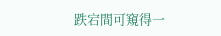跌宕間可窺得一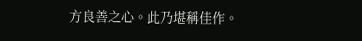方良善之心。此乃堪稱佳作。